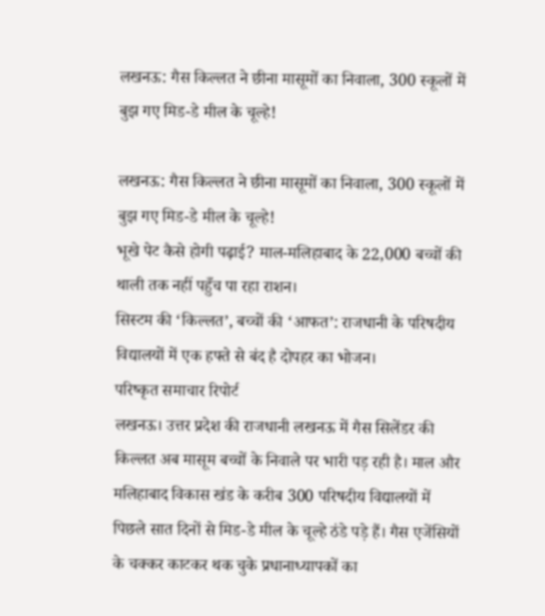लखनऊ: गैस किल्लत ने छीना मासूमों का निवाला, 300 स्कूलों में बुझ गए मिड-डे मील के चूल्हे!

लखनऊ: गैस किल्लत ने छीना मासूमों का निवाला, 300 स्कूलों में बुझ गए मिड-डे मील के चूल्हे!
भूखे पेट कैसे होगी पढ़ाई? माल-मलिहाबाद के 22,000 बच्चों की थाली तक नहीं पहुँच पा रहा राशन।
सिस्टम की ‘किल्लत’, बच्चों की ‘आफत’: राजधानी के परिषदीय विद्यालयों में एक हफ्ते से बंद है दोपहर का भोजन।
परिष्कृत समाचार रिपोर्ट
लखनऊ। उत्तर प्रदेश की राजधानी लखनऊ में गैस सिलेंडर की किल्लत अब मासूम बच्चों के निवाले पर भारी पड़ रही है। माल और मलिहाबाद विकास खंड के करीब 300 परिषदीय विद्यालयों में पिछले सात दिनों से मिड-डे मील के चूल्हे ठंडे पड़े हैं। गैस एजेंसियों के चक्कर काटकर थक चुके प्रधानाध्यापकों का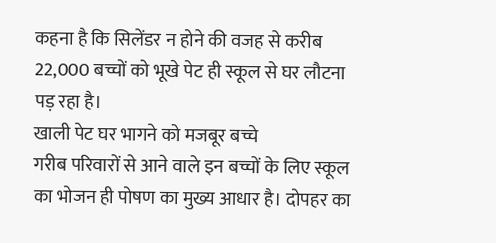कहना है कि सिलेंडर न होने की वजह से करीब 22,000 बच्चों को भूखे पेट ही स्कूल से घर लौटना पड़ रहा है।
खाली पेट घर भागने को मजबूर बच्चे
गरीब परिवारों से आने वाले इन बच्चों के लिए स्कूल का भोजन ही पोषण का मुख्य आधार है। दोपहर का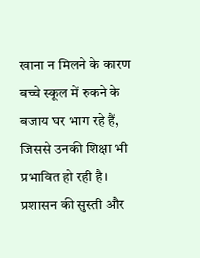खाना न मिलने के कारण बच्चे स्कूल में रुकने के बजाय घर भाग रहे हैं, जिससे उनकी शिक्षा भी प्रभावित हो रही है। प्रशासन की सुस्ती और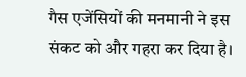गैस एजेंसियों की मनमानी ने इस संकट को और गहरा कर दिया है।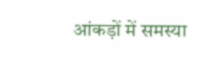आंकड़ों में समस्या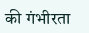की गंभीरता